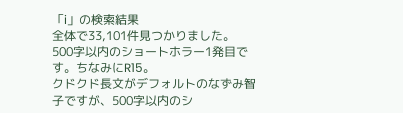「i」の検索結果
全体で33,101件見つかりました。
500字以内のショートホラー1発目です。ちなみにR15。
クドクド長文がデフォルトのなずみ智子ですが、500字以内のシ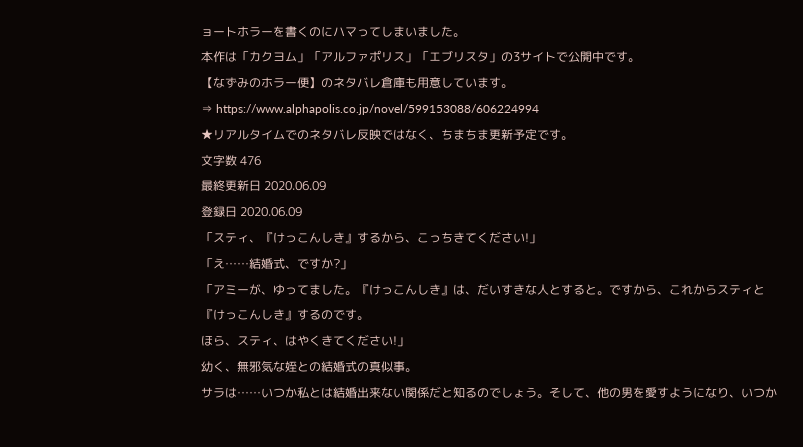ョートホラーを書くのにハマってしまいました。
本作は「カクヨム」「アルファポリス」「エブリスタ」の3サイトで公開中です。
【なずみのホラー便】のネタバレ倉庫も用意しています。
⇒ https://www.alphapolis.co.jp/novel/599153088/606224994
★リアルタイムでのネタバレ反映ではなく、ちまちま更新予定です。
文字数 476
最終更新日 2020.06.09
登録日 2020.06.09
「スティ、『けっこんしき』するから、こっちきてください!」
「え……結婚式、ですか?」
「アミーが、ゆってました。『けっこんしき』は、だいすきな人とすると。ですから、これからスティと『けっこんしき』するのです。
ほら、スティ、はやくきてください!」
幼く、無邪気な姪との結婚式の真似事。
サラは……いつか私とは結婚出来ない関係だと知るのでしょう。そして、他の男を愛すようになり、いつか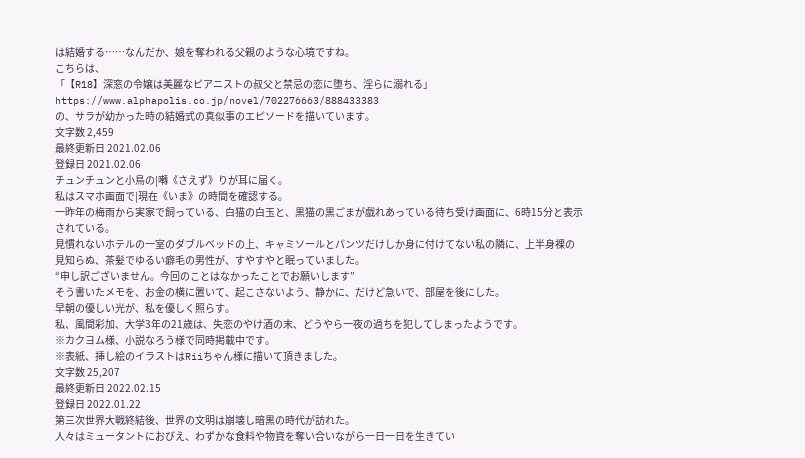は結婚する……なんだか、娘を奪われる父親のような心境ですね。
こちらは、
「【R18】深窓の令嬢は美麗なピアニストの叔父と禁忌の恋に堕ち、淫らに溺れる」
https://www.alphapolis.co.jp/novel/702276663/888433383
の、サラが幼かった時の結婚式の真似事のエピソードを描いています。
文字数 2,459
最終更新日 2021.02.06
登録日 2021.02.06
チュンチュンと小鳥の|囀《さえず》りが耳に届く。
私はスマホ画面で|現在《いま》の時間を確認する。
一昨年の梅雨から実家で飼っている、白猫の白玉と、黒猫の黒ごまが戯れあっている待ち受け画面に、6時15分と表示されている。
見慣れないホテルの一室のダブルベッドの上、キャミソールとパンツだけしか身に付けてない私の隣に、上半身裸の見知らぬ、茶髪でゆるい癖毛の男性が、すやすやと眠っていました。
“申し訳ございません。今回のことはなかったことでお願いします”
そう書いたメモを、お金の横に置いて、起こさないよう、静かに、だけど急いで、部屋を後にした。
早朝の優しい光が、私を優しく照らす。
私、風間彩加、大学3年の21歳は、失恋のやけ酒の末、どうやら一夜の過ちを犯してしまったようです。
※カクヨム様、小説なろう様で同時掲載中です。
※表紙、挿し絵のイラストはRiiちゃん様に描いて頂きました。
文字数 25,207
最終更新日 2022.02.15
登録日 2022.01.22
第三次世界大戦終結後、世界の文明は崩壊し暗黒の時代が訪れた。
人々はミュータントにおびえ、わずかな食料や物資を奪い合いながら一日一日を生きてい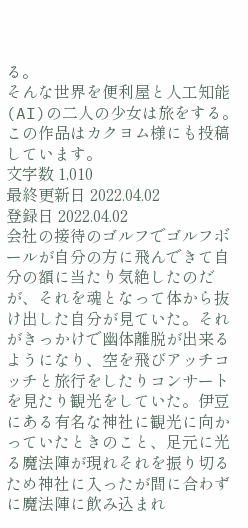る。
そんな世界を便利屋と人工知能(AI)の二人の少女は旅をする。
この作品はカクヨム様にも投稿しています。
文字数 1,010
最終更新日 2022.04.02
登録日 2022.04.02
会社の接待のゴルフでゴルフボールが自分の方に飛んできて自分の額に当たり気絶したのだが、それを魂となって体から抜け出した自分が見ていた。それがきっかけで幽体離脱が出来るようになり、空を飛びアッチコッチと旅行をしたりコンサートを見たり観光をしていた。伊豆にある有名な神社に観光に向かっていたときのこと、足元に光る魔法陣が現れそれを振り切るため神社に入ったが間に合わずに魔法陣に飲み込まれ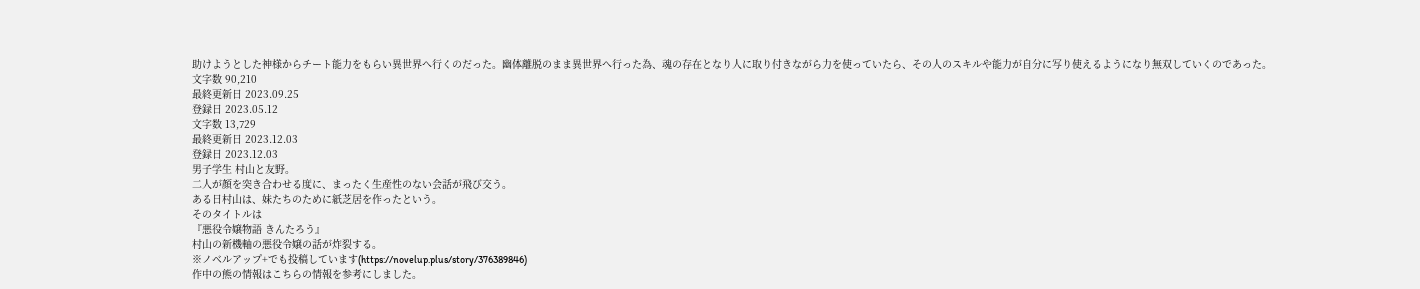助けようとした神様からチート能力をもらい異世界へ行くのだった。幽体離脱のまま異世界へ行った為、魂の存在となり人に取り付きながら力を使っていたら、その人のスキルや能力が自分に写り使えるようになり無双していくのであった。
文字数 90,210
最終更新日 2023.09.25
登録日 2023.05.12
文字数 13,729
最終更新日 2023.12.03
登録日 2023.12.03
男子学生 村山と友野。
二人が顔を突き合わせる度に、まったく生産性のない会話が飛び交う。
ある日村山は、妹たちのために紙芝居を作ったという。
そのタイトルは
『悪役令嬢物語 きんたろう』
村山の新機軸の悪役令嬢の話が炸裂する。
※ノベルアップ+でも投稿しています(https://novelup.plus/story/376389846)
作中の熊の情報はこちらの情報を参考にしました。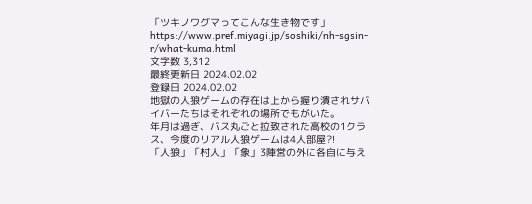「ツキノワグマってこんな生き物です」
https://www.pref.miyagi.jp/soshiki/nh-sgsin-r/what-kuma.html
文字数 3,312
最終更新日 2024.02.02
登録日 2024.02.02
地獄の人狼ゲームの存在は上から握り潰されサバイバーたちはそれぞれの場所でもがいた。
年月は過ぎ、バス丸ごと拉致された高校の1クラス、今度のリアル人狼ゲームは4人部屋?!
「人狼」「村人」「象」3陣営の外に各自に与え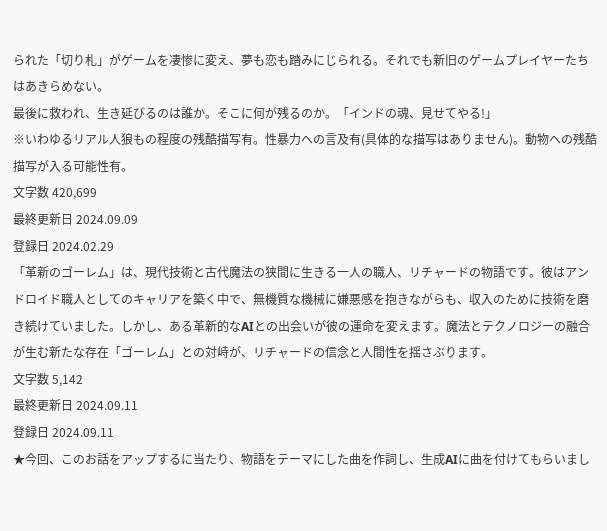られた「切り札」がゲームを凄惨に変え、夢も恋も踏みにじられる。それでも新旧のゲームプレイヤーたちはあきらめない。
最後に救われ、生き延びるのは誰か。そこに何が残るのか。「インドの魂、見せてやる!」
※いわゆるリアル人狼もの程度の残酷描写有。性暴力への言及有(具体的な描写はありません)。動物への残酷描写が入る可能性有。
文字数 420,699
最終更新日 2024.09.09
登録日 2024.02.29
「革新のゴーレム」は、現代技術と古代魔法の狭間に生きる一人の職人、リチャードの物語です。彼はアンドロイド職人としてのキャリアを築く中で、無機質な機械に嫌悪感を抱きながらも、収入のために技術を磨き続けていました。しかし、ある革新的なAIとの出会いが彼の運命を変えます。魔法とテクノロジーの融合が生む新たな存在「ゴーレム」との対峙が、リチャードの信念と人間性を揺さぶります。
文字数 5,142
最終更新日 2024.09.11
登録日 2024.09.11
★今回、このお話をアップするに当たり、物語をテーマにした曲を作詞し、生成AIに曲を付けてもらいまし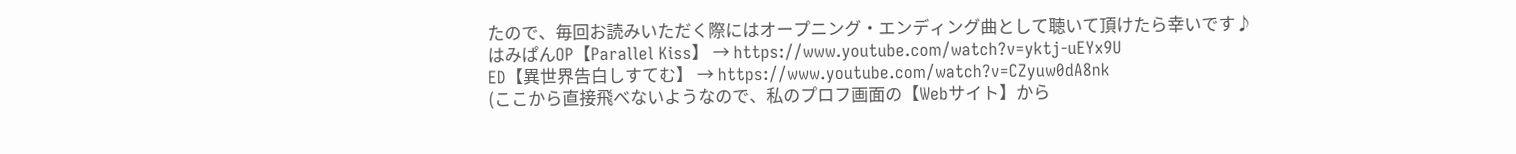たので、毎回お読みいただく際にはオープニング・エンディング曲として聴いて頂けたら幸いです♪
はみぱんOP【Parallel Kiss】 → https://www.youtube.com/watch?v=yktj-uEYx9U
ED【異世界告白しすてむ】 → https://www.youtube.com/watch?v=CZyuw0dA8nk
(ここから直接飛べないようなので、私のプロフ画面の【Webサイト】から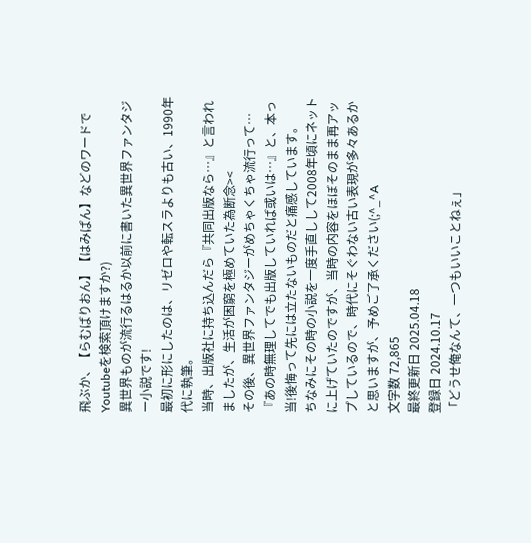飛ぶか、【らむばりおん】【はみぱん】などのワードでYoutubeを検索頂けますか?)
異世界ものが流行るはるか以前に書いた異世界ファンタジー小説です!
最初に形にしたのは、リゼロや転スラよりも古い、1990年代に執筆。
当時、出版社に持ち込んだら『共同出版なら…』と言われましたが、生活が困窮を極めていた為断念><
その後、異世界ファンタジーがめちゃくちゃ流行って…『あの時無理してでも出版していれば或いは…』と、本っ当!後悔って先には立たないものだと痛感しています。
ちなみにその時の小説を一度手直しして2008年頃にネットに上げていたのですが、当時の内容をほぼそのまま再アップしているので、時代にそぐわない古い表現が多々あるかと思いますが、予めご了承ください(;^_^A
文字数 72,865
最終更新日 2025.04.18
登録日 2024.10.17
「どうせ俺なんて、一つもいいことねぇ」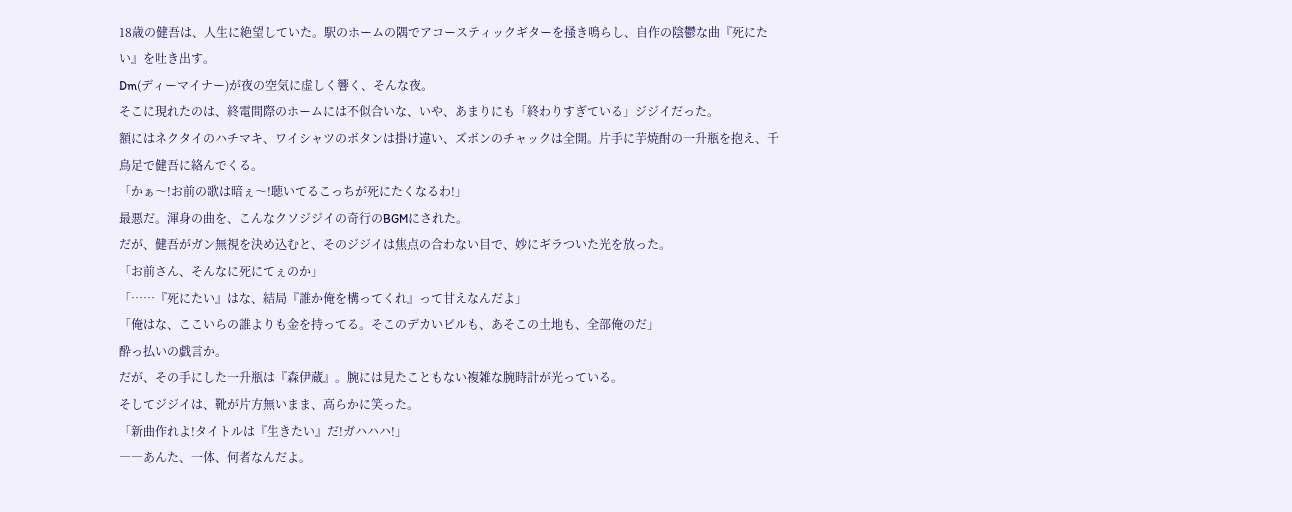18歳の健吾は、人生に絶望していた。駅のホームの隅でアコースティックギターを掻き鳴らし、自作の陰鬱な曲『死にたい』を吐き出す。
Dm(ディーマイナー)が夜の空気に虚しく響く、そんな夜。
そこに現れたのは、終電間際のホームには不似合いな、いや、あまりにも「終わりすぎている」ジジイだった。
額にはネクタイのハチマキ、ワイシャツのボタンは掛け違い、ズボンのチャックは全開。片手に芋焼酎の一升瓶を抱え、千鳥足で健吾に絡んでくる。
「かぁ〜!お前の歌は暗ぇ〜!聴いてるこっちが死にたくなるわ!」
最悪だ。渾身の曲を、こんなクソジジイの奇行のBGMにされた。
だが、健吾がガン無視を決め込むと、そのジジイは焦点の合わない目で、妙にギラついた光を放った。
「お前さん、そんなに死にてぇのか」
「……『死にたい』はな、結局『誰か俺を構ってくれ』って甘えなんだよ」
「俺はな、ここいらの誰よりも金を持ってる。そこのデカいビルも、あそこの土地も、全部俺のだ」
酔っ払いの戯言か。
だが、その手にした一升瓶は『森伊蔵』。腕には見たこともない複雑な腕時計が光っている。
そしてジジイは、靴が片方無いまま、高らかに笑った。
「新曲作れよ!タイトルは『生きたい』だ!ガハハハ!」
――あんた、一体、何者なんだよ。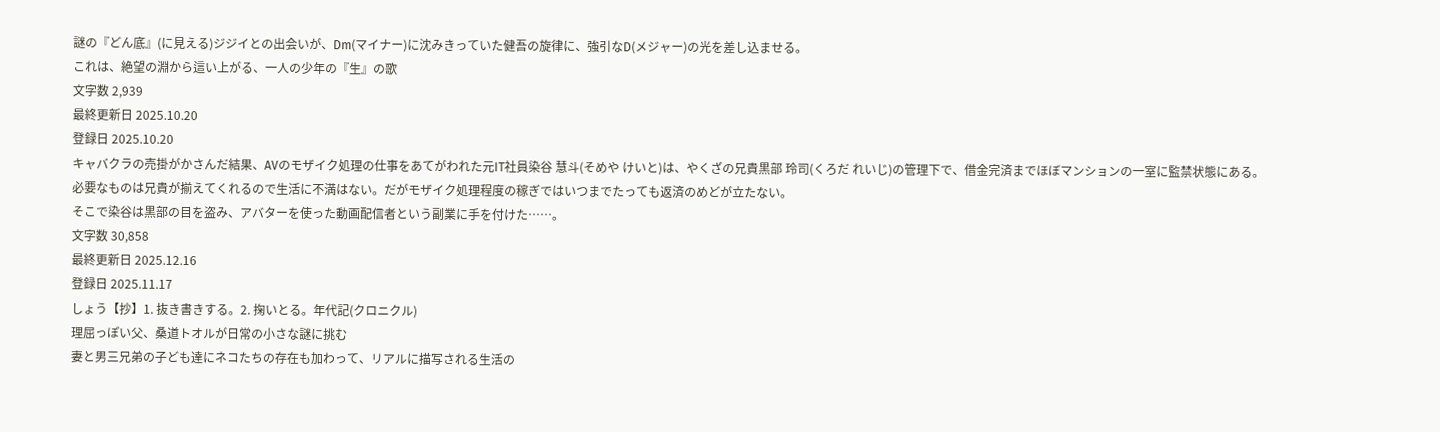謎の『どん底』(に見える)ジジイとの出会いが、Dm(マイナー)に沈みきっていた健吾の旋律に、強引なD(メジャー)の光を差し込ませる。
これは、絶望の淵から這い上がる、一人の少年の『生』の歌
文字数 2,939
最終更新日 2025.10.20
登録日 2025.10.20
キャバクラの売掛がかさんだ結果、AVのモザイク処理の仕事をあてがわれた元IT社員染谷 慧斗(そめや けいと)は、やくざの兄貴黒部 玲司(くろだ れいじ)の管理下で、借金完済までほぼマンションの一室に監禁状態にある。
必要なものは兄貴が揃えてくれるので生活に不満はない。だがモザイク処理程度の稼ぎではいつまでたっても返済のめどが立たない。
そこで染谷は黒部の目を盗み、アバターを使った動画配信者という副業に手を付けた……。
文字数 30,858
最終更新日 2025.12.16
登録日 2025.11.17
しょう【抄】1. 抜き書きする。2. 掬いとる。年代記(クロニクル)
理屈っぽい父、桑道トオルが日常の小さな謎に挑む
妻と男三兄弟の子ども達にネコたちの存在も加わって、リアルに描写される生活の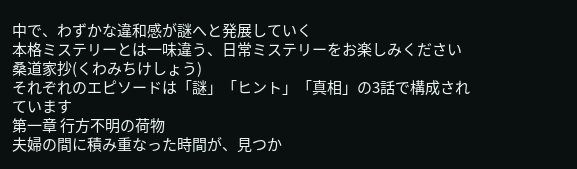中で、わずかな違和感が謎へと発展していく
本格ミステリーとは一味違う、日常ミステリーをお楽しみください
桑道家抄(くわみちけしょう)
それぞれのエピソードは「謎」「ヒント」「真相」の3話で構成されています
第一章 行方不明の荷物
夫婦の間に積み重なった時間が、見つか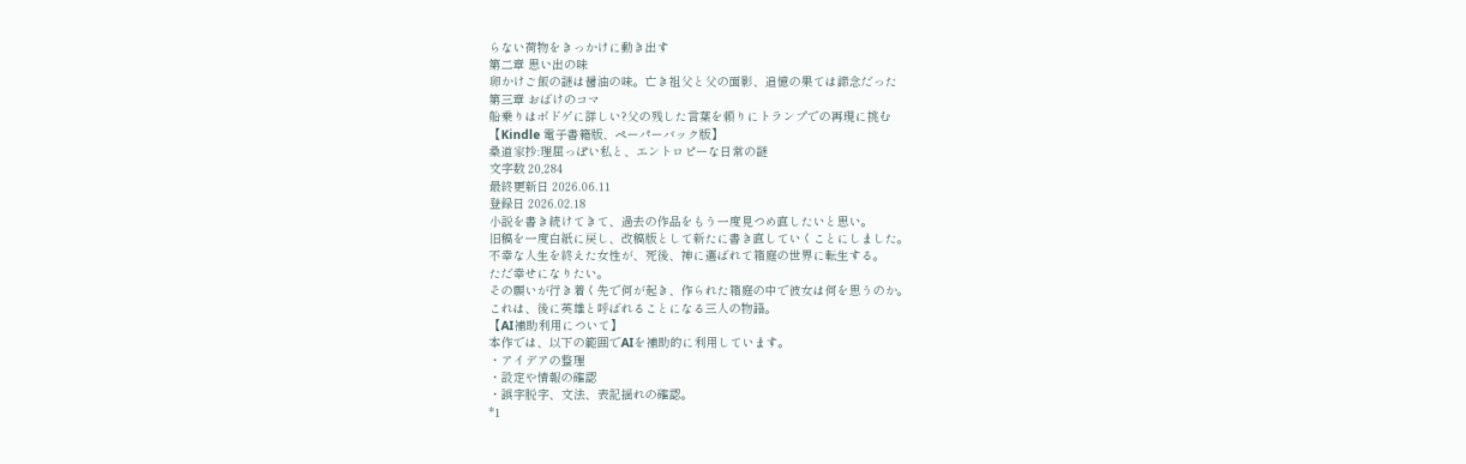らない荷物をきっかけに動き出す
第二章 思い出の味
卵かけご飯の謎は醤油の味。亡き祖父と父の面影、追憶の果ては諦念だった
第三章 おばけのコマ
船乗りはボドゲに詳しい?父の残した言葉を頼りにトランプでの再現に挑む
【Kindle 電子書籍版、ペーパーバック版】
桑道家抄:理屈っぽい私と、エントロピーな日常の謎
文字数 20,284
最終更新日 2026.06.11
登録日 2026.02.18
小説を書き続けてきて、過去の作品をもう一度見つめ直したいと思い。
旧稿を一度白紙に戻し、改稿版として新たに書き直していくことにしました。
不幸な人生を終えた女性が、死後、神に選ばれて箱庭の世界に転生する。
ただ幸せになりたい。
その願いが行き着く先で何が起き、作られた箱庭の中で彼女は何を思うのか。
これは、後に英雄と呼ばれることになる三人の物語。
【AI補助利用について】
本作では、以下の範囲でAIを補助的に利用しています。
・アイデアの整理
・設定や情報の確認
・誤字脱字、文法、表記揺れの確認。
*1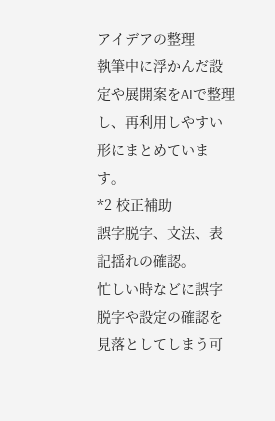アイデアの整理
執筆中に浮かんだ設定や展開案をAIで整理し、再利用しやすい形にまとめています。
*2 校正補助
誤字脱字、文法、表記揺れの確認。
忙しい時などに誤字脱字や設定の確認を見落としてしまう可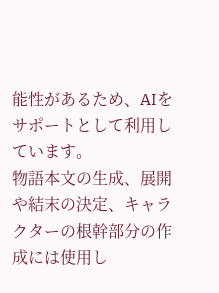能性があるため、AIをサポートとして利用しています。
物語本文の生成、展開や結末の決定、キャラクターの根幹部分の作成には使用し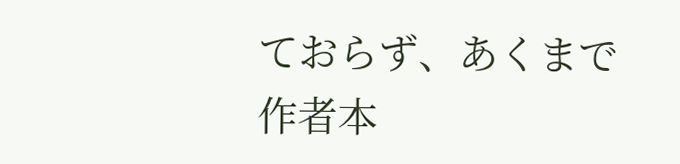ておらず、あくまで作者本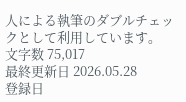人による執筆のダブルチェックとして利用しています。
文字数 75,017
最終更新日 2026.05.28
登録日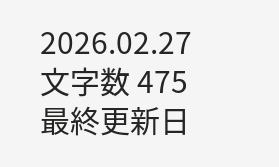2026.02.27
文字数 475
最終更新日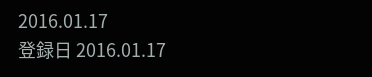2016.01.17
登録日 2016.01.17